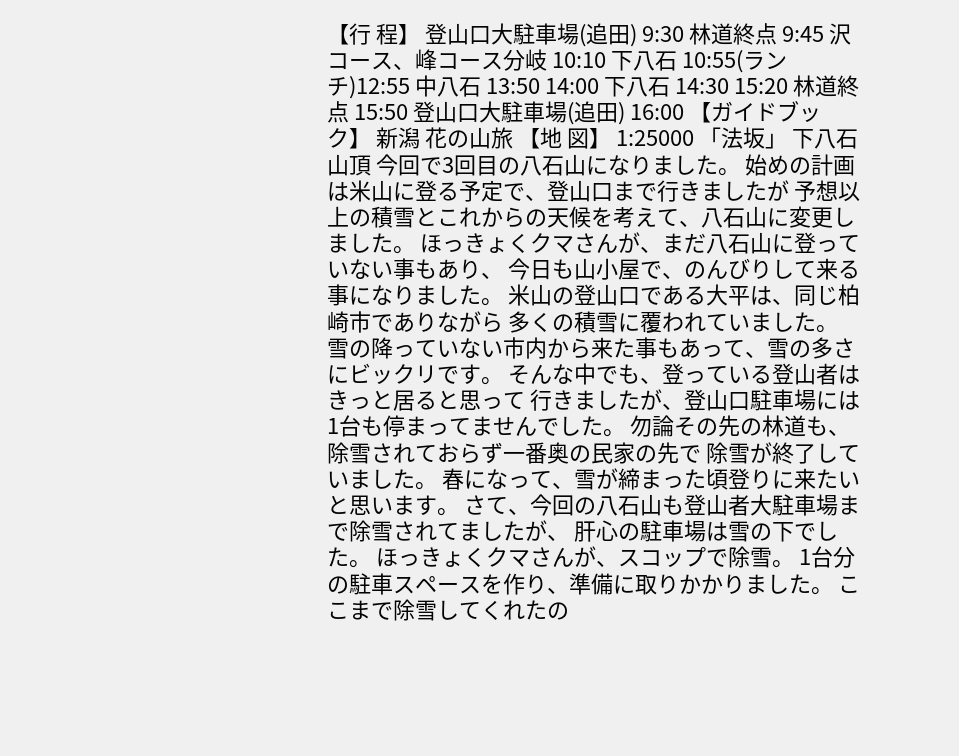【行 程】 登山口大駐車場(追田) 9:30 林道終点 9:45 沢コース、峰コース分岐 10:10 下八石 10:55(ランチ)12:55 中八石 13:50 14:00 下八石 14:30 15:20 林道終点 15:50 登山口大駐車場(追田) 16:00 【ガイドブック】 新潟 花の山旅 【地 図】 1:25000 「法坂」 下八石山頂 今回で3回目の八石山になりました。 始めの計画は米山に登る予定で、登山口まで行きましたが 予想以上の積雪とこれからの天候を考えて、八石山に変更しました。 ほっきょくクマさんが、まだ八石山に登っていない事もあり、 今日も山小屋で、のんびりして来る事になりました。 米山の登山口である大平は、同じ柏崎市でありながら 多くの積雪に覆われていました。 雪の降っていない市内から来た事もあって、雪の多さにビックリです。 そんな中でも、登っている登山者はきっと居ると思って 行きましたが、登山口駐車場には1台も停まってませんでした。 勿論その先の林道も、除雪されておらず一番奥の民家の先で 除雪が終了していました。 春になって、雪が締まった頃登りに来たいと思います。 さて、今回の八石山も登山者大駐車場まで除雪されてましたが、 肝心の駐車場は雪の下でした。 ほっきょくクマさんが、スコップで除雪。 1台分の駐車スペースを作り、準備に取りかかりました。 ここまで除雪してくれたの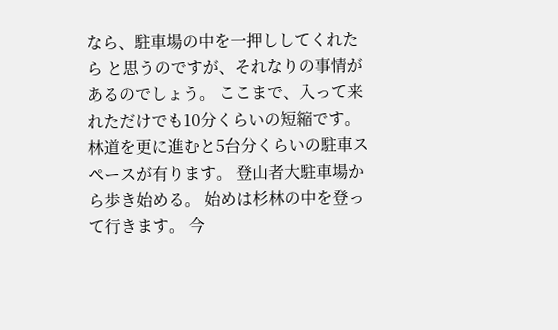なら、駐車場の中を一押ししてくれたら と思うのですが、それなりの事情があるのでしょう。 ここまで、入って来れただけでも10分くらいの短縮です。 林道を更に進むと5台分くらいの駐車スペースが有ります。 登山者大駐車場から歩き始める。 始めは杉林の中を登って行きます。 今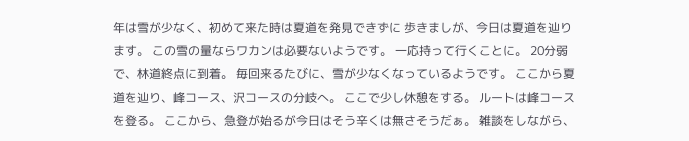年は雪が少なく、初めて来た時は夏道を発見できずに 歩きましが、今日は夏道を辿ります。 この雪の量ならワカンは必要ないようです。 一応持って行くことに。 20分弱で、林道終点に到着。 毎回来るたびに、雪が少なくなっているようです。 ここから夏道を辿り、峰コース、沢コースの分岐へ。 ここで少し休憩をする。 ルートは峰コースを登る。 ここから、急登が始るが今日はそう辛くは無さそうだぁ。 雑談をしながら、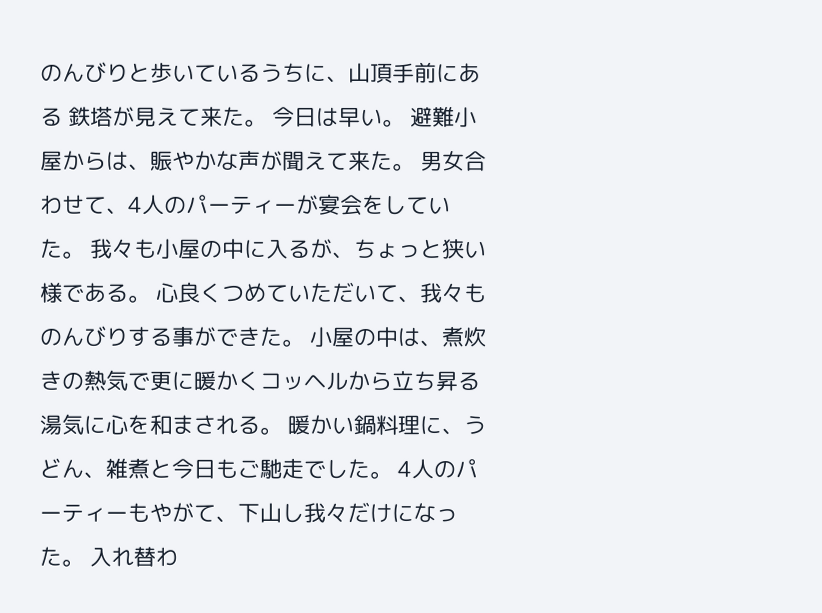のんびりと歩いているうちに、山頂手前にある 鉄塔が見えて来た。 今日は早い。 避難小屋からは、賑やかな声が聞えて来た。 男女合わせて、4人のパーティーが宴会をしていた。 我々も小屋の中に入るが、ちょっと狭い様である。 心良くつめていただいて、我々ものんびりする事ができた。 小屋の中は、煮炊きの熱気で更に暖かくコッヘルから立ち昇る 湯気に心を和まされる。 暖かい鍋料理に、うどん、雑煮と今日もご馳走でした。 4人のパーティーもやがて、下山し我々だけになった。 入れ替わ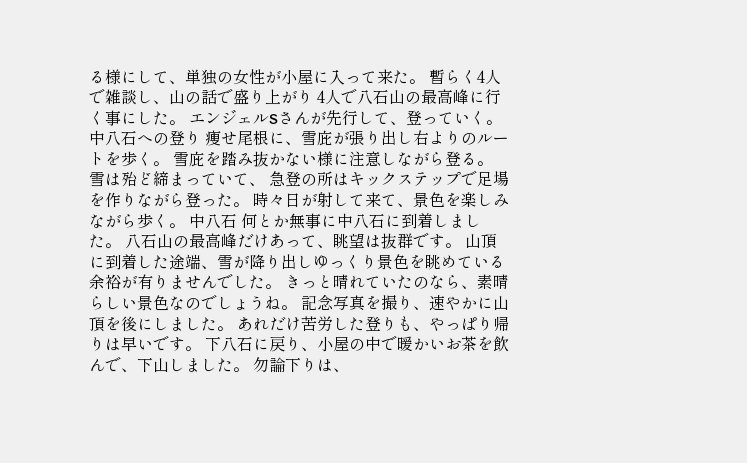る様にして、単独の女性が小屋に入って来た。 暫らく4人で雑談し、山の話で盛り上がり 4人で八石山の最高峰に行く事にした。 エンジェルSさんが先行して、登っていく。 中八石への登り 痩せ尾根に、雪庇が張り出し右よりのルートを歩く。 雪庇を踏み抜かない様に注意しながら登る。 雪は殆ど締まっていて、 急登の所はキックステップで足場を作りながら登った。 時々日が射して来て、景色を楽しみながら歩く。 中八石 何とか無事に中八石に到着しました。 八石山の最高峰だけあって、眺望は抜群です。 山頂に到着した途端、雪が降り出しゆっくり景色を眺めている 余裕が有りませんでした。 きっと晴れていたのなら、素晴らしい景色なのでしょうね。 記念写真を撮り、速やかに山頂を後にしました。 あれだけ苦労した登りも、やっぱり帰りは早いです。 下八石に戻り、小屋の中で暖かいお茶を飲んで、下山しました。 勿論下りは、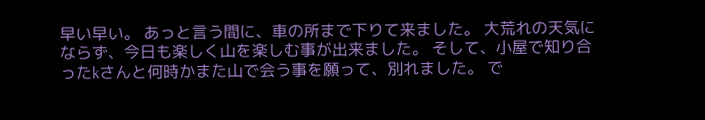早い早い。 あっと言う間に、車の所まで下りて来ました。 大荒れの天気にならず、今日も楽しく山を楽しむ事が出来ました。 そして、小屋で知り合ったkさんと何時かまた山で会う事を願って、別れました。 で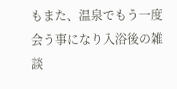もまた、温泉でもう一度会う事になり入浴後の雑談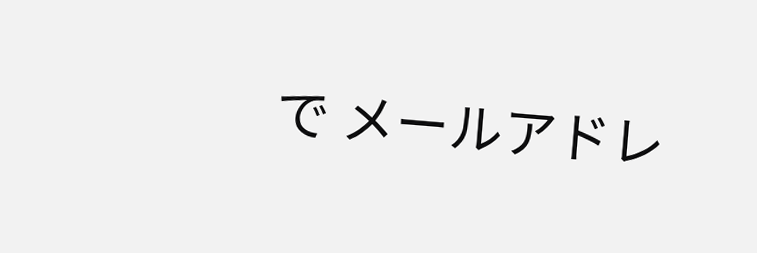で メールアドレ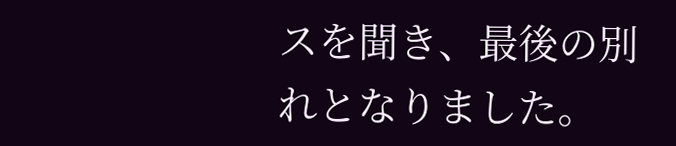スを聞き、最後の別れとなりました。